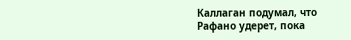Каллаган подумал, что Рафано удерет, пока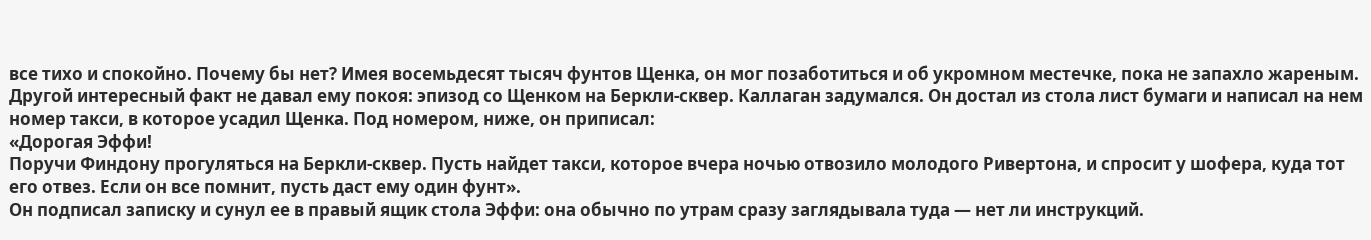все тихо и спокойно. Почему бы нет? Имея восемьдесят тысяч фунтов Щенка, он мог позаботиться и об укромном местечке, пока не запахло жареным.
Другой интересный факт не давал ему покоя: эпизод со Щенком на Беркли-сквер. Каллаган задумался. Он достал из стола лист бумаги и написал на нем номер такси, в которое усадил Щенка. Под номером, ниже, он приписал:
«Дорогая Эффи!
Поручи Финдону прогуляться на Беркли-сквер. Пусть найдет такси, которое вчера ночью отвозило молодого Ривертона, и спросит у шофера, куда тот его отвез. Если он все помнит, пусть даст ему один фунт».
Он подписал записку и сунул ее в правый ящик стола Эффи: она обычно по утрам сразу заглядывала туда — нет ли инструкций.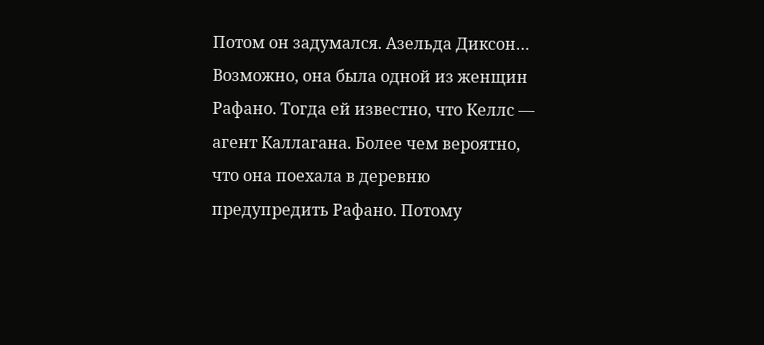Потом он задумался. Азельда Диксон… Возможно, она была одной из женщин Рафано. Тогда ей известно, что Келлс — агент Каллагана. Более чем вероятно, что она поехала в деревню предупредить Рафано. Потому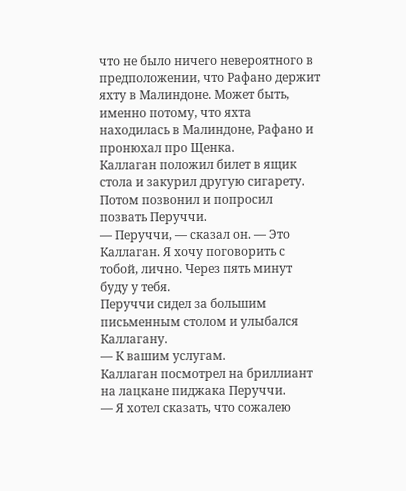что не было ничего невероятного в предположении, что Рафано держит яхту в Малиндоне. Может быть, именно потому, что яхта находилась в Малиндоне, Рафано и пронюхал про Щенка.
Каллаган положил билет в ящик стола и закурил другую сигарету. Потом позвонил и попросил позвать Перуччи.
— Перуччи, — сказал он. — Это Каллаган. Я хочу поговорить с тобой, лично. Через пять минут буду у тебя.
Перуччи сидел за большим письменным столом и улыбался Каллагану.
— К вашим услугам.
Каллаган посмотрел на бриллиант на лацкане пиджака Перуччи.
— Я хотел сказать, что сожалею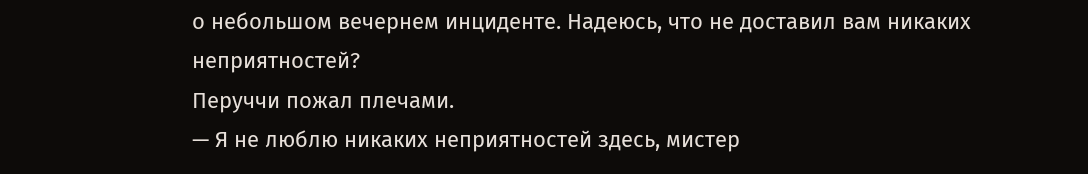о небольшом вечернем инциденте. Надеюсь, что не доставил вам никаких неприятностей?
Перуччи пожал плечами.
— Я не люблю никаких неприятностей здесь, мистер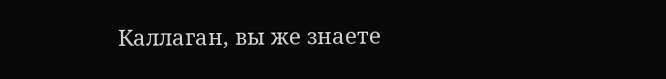Каллаган, вы же знаете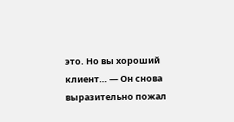это. Но вы хороший клиент… — Он снова выразительно пожал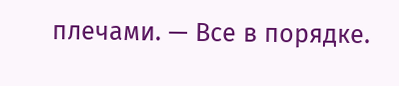плечами. — Все в порядке.